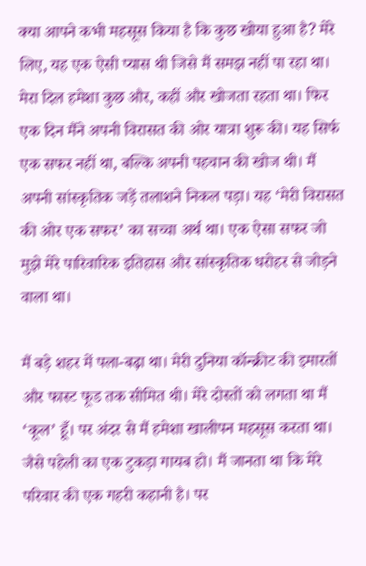क्या आपने कभी महसूस किया है कि कुछ खोया हुआ है? मेरे लिए, यह एक ऐसी प्यास थी जिसे मैं समझ नहीं पा रहा था। मेरा दिल हमेशा कुछ और, कहीं और खोजता रहता था। फिर एक दिन मैंने अपनी विरासत की ओर यात्रा शुरू की। यह सिर्फ एक सफर नहीं था, बल्कि अपनी पहचान की खोज थी। मैं अपनी सांस्कृतिक जड़ें तलाशने निकल पड़ा। यह ‘मेरी विरासत की ओर एक सफर’ का सच्चा अर्थ था। एक ऐसा सफर जो मुझे मेरे पारिवारिक इतिहास और सांस्कृतिक धरोहर से जोड़ने वाला था।

मैं बड़े शहर में पला-बढ़ा था। मेरी दुनिया कॉन्क्रीट की इमारतों और फास्ट फूड तक सीमित थी। मेरे दोस्तों को लगता था मैं ‘कूल’ हूँ। पर अंदर से मैं हमेशा खालीपन महसूस करता था। जैसे पहेली का एक टुकड़ा गायब हो। मैं जानता था कि मेरे परिवार की एक गहरी कहानी है। पर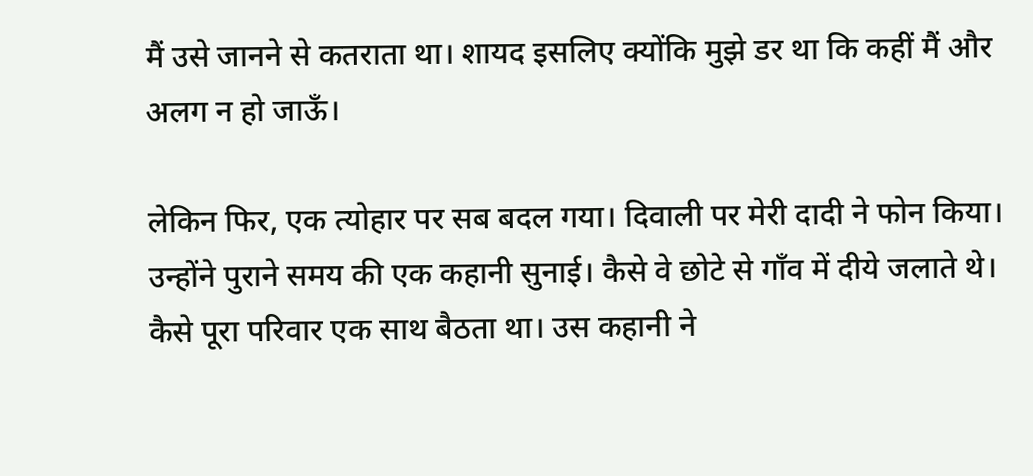मैं उसे जानने से कतराता था। शायद इसलिए क्योंकि मुझे डर था कि कहीं मैं और अलग न हो जाऊँ।

लेकिन फिर, एक त्योहार पर सब बदल गया। दिवाली पर मेरी दादी ने फोन किया। उन्होंने पुराने समय की एक कहानी सुनाई। कैसे वे छोटे से गाँव में दीये जलाते थे। कैसे पूरा परिवार एक साथ बैठता था। उस कहानी ने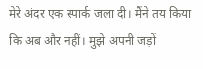मेरे अंदर एक स्पार्क जला दी। मैंने तय किया कि अब और नहीं। मुझे अपनी जड़ों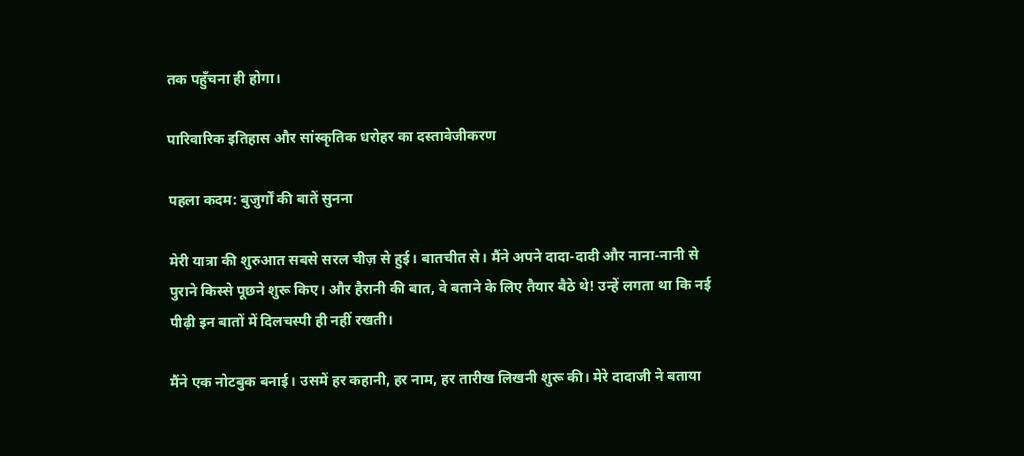तक पहुँचना ही होगा।

पारिवारिक इतिहास और सांस्कृतिक धरोहर का दस्तावेजीकरण

पहला कदम: बुजुर्गों की बातें सुनना

मेरी यात्रा की शुरुआत सबसे सरल चीज़ से हुई। बातचीत से। मैंने अपने दादा-दादी और नाना-नानी से पुराने किस्से पूछने शुरू किए। और हैरानी की बात, वे बताने के लिए तैयार बैठे थे! उन्हें लगता था कि नई पीढ़ी इन बातों में दिलचस्पी ही नहीं रखती।

मैंने एक नोटबुक बनाई। उसमें हर कहानी, हर नाम, हर तारीख लिखनी शुरू की। मेरे दादाजी ने बताया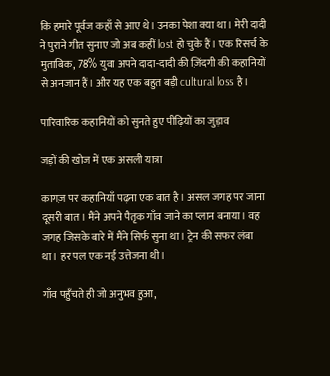कि हमारे पूर्वज कहाँ से आए थे। उनका पेशा क्या था। मेरी दादी ने पुराने गीत सुनाए जो अब कहीं lost हो चुके हैं। एक रिसर्च के मुताबिक, 78% युवा अपने दादा-दादी की ज़िंदगी की कहानियों से अनजान हैं। और यह एक बहुत बड़ी cultural loss है।

पारिवारिक कहानियों को सुनते हुए पीढ़ियों का जुड़ाव

जड़ों की खोज में एक असली यात्रा

कागज़ पर कहानियाँ पढ़ना एक बात है। असल जगह पर जाना दूसरी बात। मैंने अपने पैतृक गाँव जाने का प्लान बनाया। वह जगह जिसके बारे में मैंने सिर्फ सुना था। ट्रेन की सफर लंबा था। हर पल एक नई उत्तेजना थी।

गाँव पहुँचते ही जो अनुभव हुआ,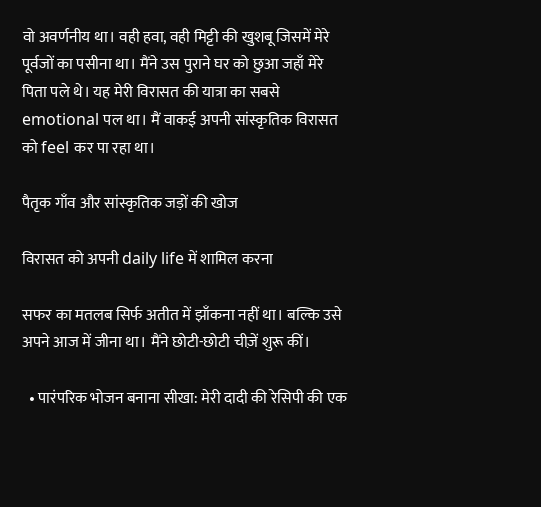वो अवर्णनीय था। वही हवा, वही मिट्टी की खुशबू जिसमें मेरे पूर्वजों का पसीना था। मैंने उस पुराने घर को छुआ जहाँ मेरे पिता पले थे। यह मेरी विरासत की यात्रा का सबसे emotional पल था। मैं वाकई अपनी सांस्कृतिक विरासत को feel कर पा रहा था।

पैतृक गाँव और सांस्कृतिक जड़ों की खोज

विरासत को अपनी daily life में शामिल करना

सफर का मतलब सिर्फ अतीत में झाँकना नहीं था। बल्कि उसे अपने आज में जीना था। मैंने छोटी-छोटी चीज़ें शुरू कीं।

  • पारंपरिक भोजन बनाना सीखा: मेरी दादी की रेसिपी की एक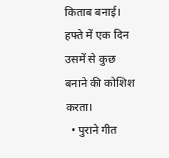किताब बनाई। हफ्ते में एक दिन उसमें से कुछ बनाने की कोशिश करता।
  • पुराने गीत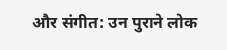और संगीत: उन पुराने लोक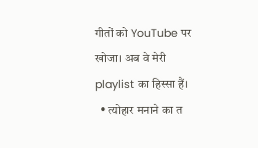गीतों को YouTube पर खोजा। अब वे मेरी playlist का हिस्सा हैं।
  • त्योहार मनाने का त